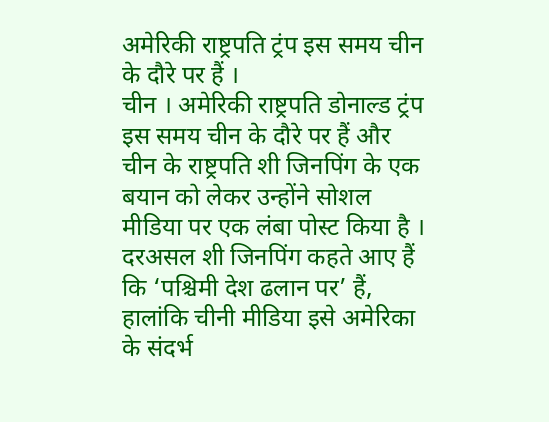अमेरिकी राष्ट्रपति ट्रंप इस समय चीन के दौरे पर हैं ।
चीन । अमेरिकी राष्ट्रपति डोनाल्ड ट्रंप इस समय चीन के दौरे पर हैं और चीन के राष्ट्रपति शी जिनपिंग के एक बयान को लेकर उन्होंने सोशल मीडिया पर एक लंबा पोस्ट किया है ।
दरअसल शी जिनपिंग कहते आए हैं कि ‘पश्चिमी देश ढलान पर’ हैं, हालांकि चीनी मीडिया इसे अमेरिका के संदर्भ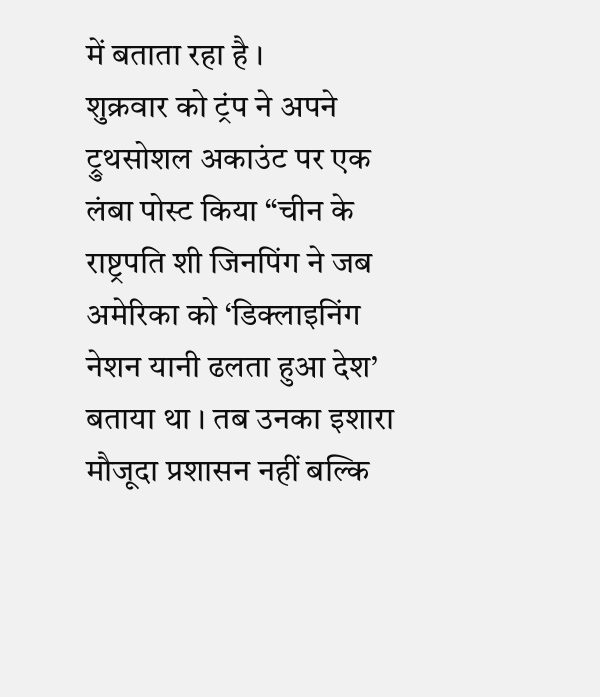में बताता रहा है ।
शुक्रवार को ट्रंप ने अपने ट्रुथसोशल अकाउंट पर एक लंबा पोस्ट किया “चीन के राष्ट्रपति शी जिनपिंग ने जब अमेरिका को ‘डिक्लाइनिंग नेशन यानी ढलता हुआ देश’ बताया था । तब उनका इशारा मौजूदा प्रशासन नहीं बल्कि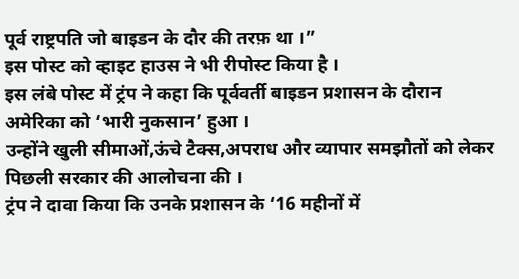पूर्व राष्ट्रपति जो बाइडन के दौर की तरफ़ था ।”
इस पोस्ट को व्हाइट हाउस ने भी रीपोस्ट किया है ।
इस लंबे पोस्ट में ट्रंप ने कहा कि पूर्ववर्ती बाइडन प्रशासन के दौरान अमेरिका को ‘भारी नुकसान’ हुआ ।
उन्होंने खुली सीमाओं,ऊंचे टैक्स,अपराध और व्यापार समझौतों को लेकर पिछली सरकार की आलोचना की ।
ट्रंप ने दावा किया कि उनके प्रशासन के ‘16 महीनों में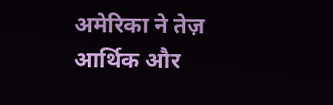अमेरिका ने तेज़ आर्थिक और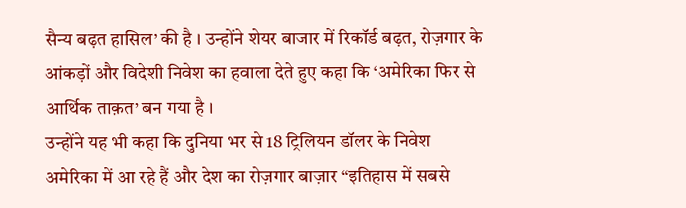सैन्य बढ़त हासिल’ की है । उन्होंने शेयर बाजार में रिकॉर्ड बढ़त, रोज़गार के आंकड़ों और विदेशी निवेश का हवाला देते हुए कहा कि ‘अमेरिका फिर से आर्थिक ताक़त’ बन गया है ।
उन्होंने यह भी कहा कि दुनिया भर से 18 ट्रिलियन डॉलर के निवेश अमेरिका में आ रहे हैं और देश का रोज़गार बाज़ार “इतिहास में सबसे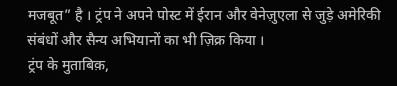मजबूत” है । ट्रंप ने अपने पोस्ट में ईरान और वेनेज़ुएला से जुड़े अमेरिकी संबंधों और सैन्य अभियानों का भी ज़िक्र किया ।
ट्रंप के मुताबिक़,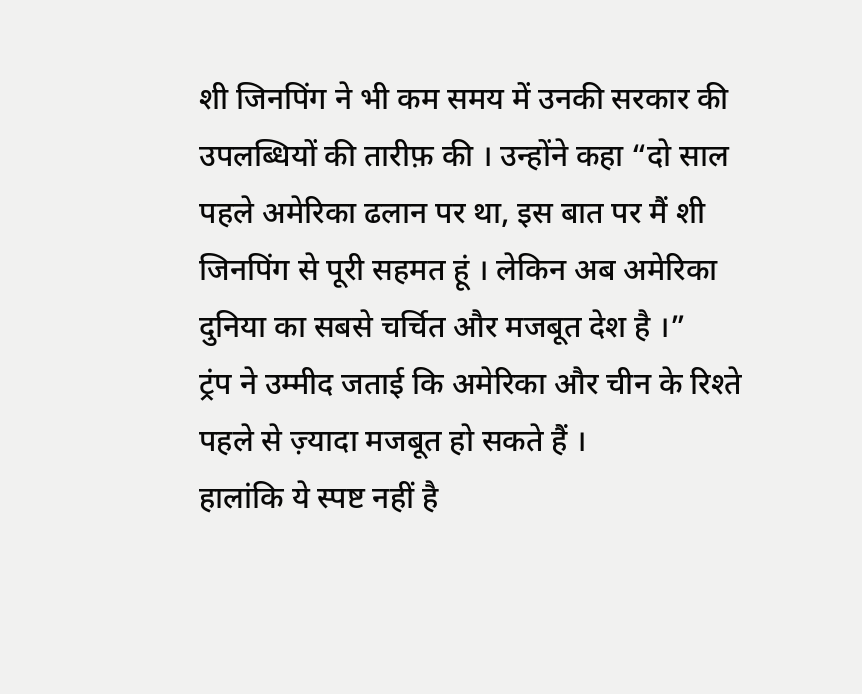शी जिनपिंग ने भी कम समय में उनकी सरकार की उपलब्धियों की तारीफ़ की । उन्होंने कहा “दो साल पहले अमेरिका ढलान पर था, इस बात पर मैं शी जिनपिंग से पूरी सहमत हूं । लेकिन अब अमेरिका दुनिया का सबसे चर्चित और मजबूत देश है ।”
ट्रंप ने उम्मीद जताई कि अमेरिका और चीन के रिश्ते पहले से ज़्यादा मजबूत हो सकते हैं ।
हालांकि ये स्पष्ट नहीं है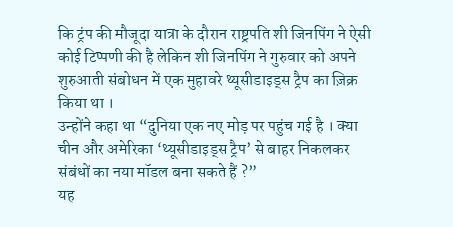कि ट्रंप की मौजूदा यात्रा के दौरान राष्ट्रपति शी जिनपिंग ने ऐसी कोई टिप्पणी की है लेकिन शी जिनपिंग ने गुरुवार को अपने शुरुआती संबोधन में एक मुहावरे थ्यूसीडाइड्स ट्रैप का ज़िक्र किया था ।
उन्होंने कहा था “दुनिया एक नए मोड़ पर पहुंच गई है । क्या चीन और अमेरिका ‘थ्यूसीडाइड्स ट्रैप’ से बाहर निकलकर संबंधों का नया मॉडल बना सकते हैं ?”
यह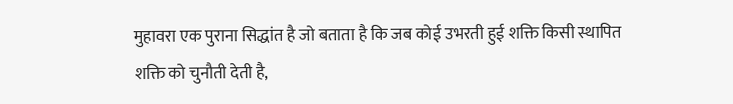मुहावरा एक पुराना सिद्धांत है जो बताता है कि जब कोई उभरती हुई शक्ति किसी स्थापित शक्ति को चुनौती देती है,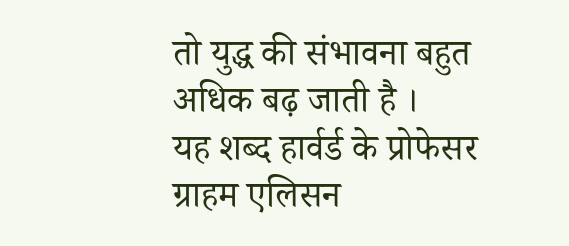तो युद्ध की संभावना बहुत अधिक बढ़ जाती है ।
यह शब्द हार्वर्ड के प्रोफेसर ग्राहम एलिसन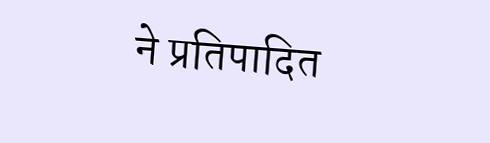ने प्रतिपादित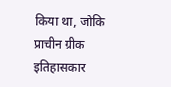किया था, जोकि प्राचीन ग्रीक इतिहासकार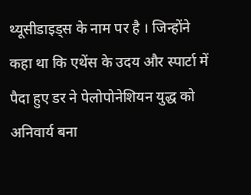थ्यूसीडाइड्स के नाम पर है । जिन्होंने कहा था कि एथेंस के उदय और स्पार्टा में पैदा हुए डर ने पेलोपोनेशियन युद्ध को अनिवार्य बना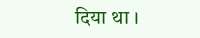दिया था ।